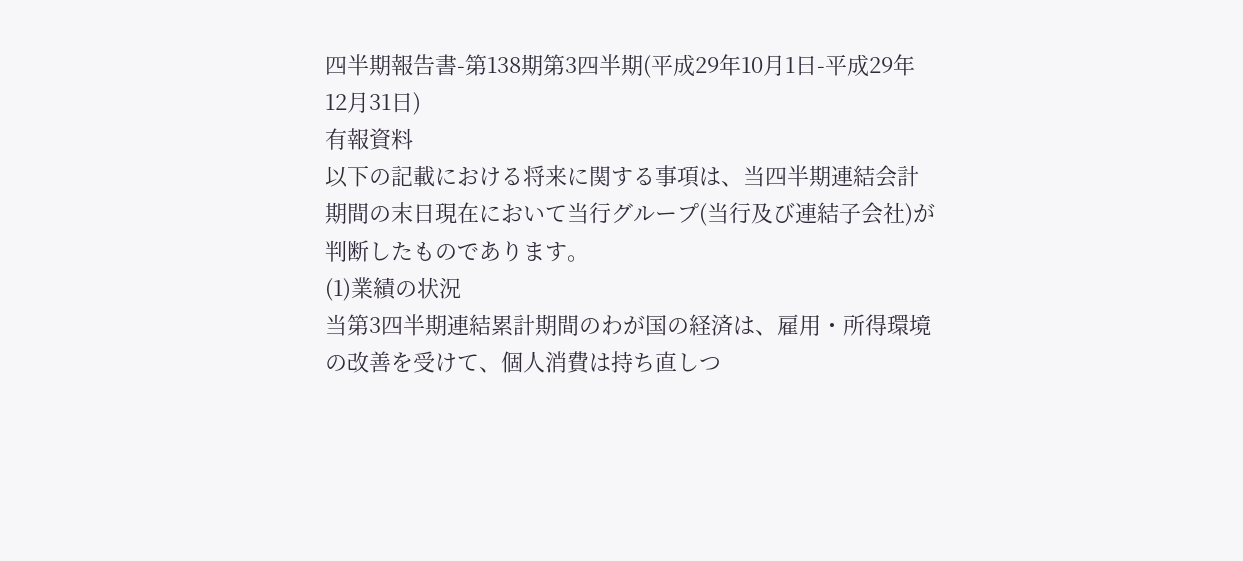四半期報告書-第138期第3四半期(平成29年10月1日-平成29年12月31日)
有報資料
以下の記載における将来に関する事項は、当四半期連結会計期間の末日現在において当行グループ(当行及び連結子会社)が判断したものであります。
(1)業績の状況
当第3四半期連結累計期間のわが国の経済は、雇用・所得環境の改善を受けて、個人消費は持ち直しつ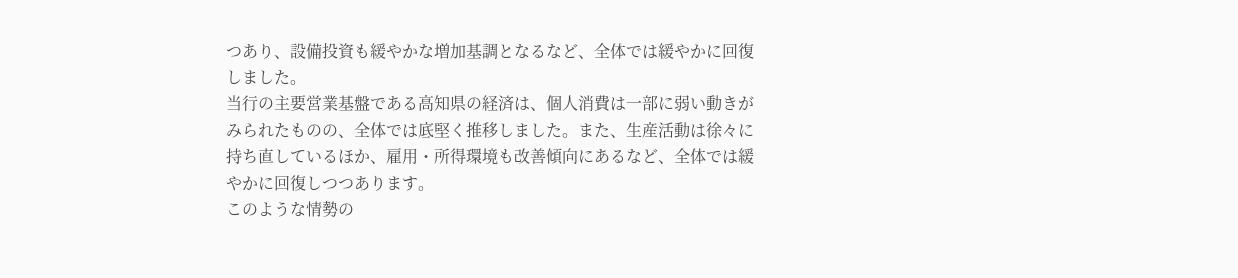つあり、設備投資も緩やかな増加基調となるなど、全体では緩やかに回復しました。
当行の主要営業基盤である高知県の経済は、個人消費は一部に弱い動きがみられたものの、全体では底堅く推移しました。また、生産活動は徐々に持ち直しているほか、雇用・所得環境も改善傾向にあるなど、全体では緩やかに回復しつつあります。
このような情勢の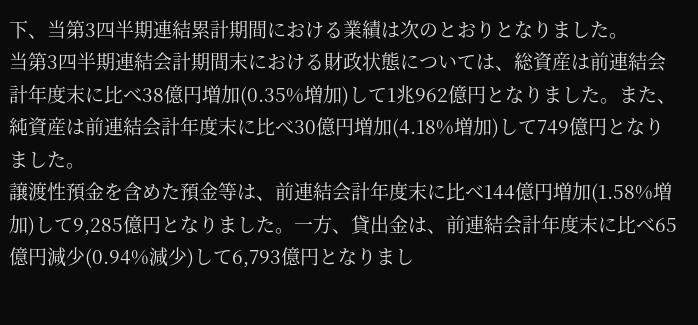下、当第3四半期連結累計期間における業績は次のとおりとなりました。
当第3四半期連結会計期間末における財政状態については、総資産は前連結会計年度末に比べ38億円増加(0.35%増加)して1兆962億円となりました。また、純資産は前連結会計年度末に比べ30億円増加(4.18%増加)して749億円となりました。
譲渡性預金を含めた預金等は、前連結会計年度末に比べ144億円増加(1.58%増加)して9,285億円となりました。一方、貸出金は、前連結会計年度末に比べ65億円減少(0.94%減少)して6,793億円となりまし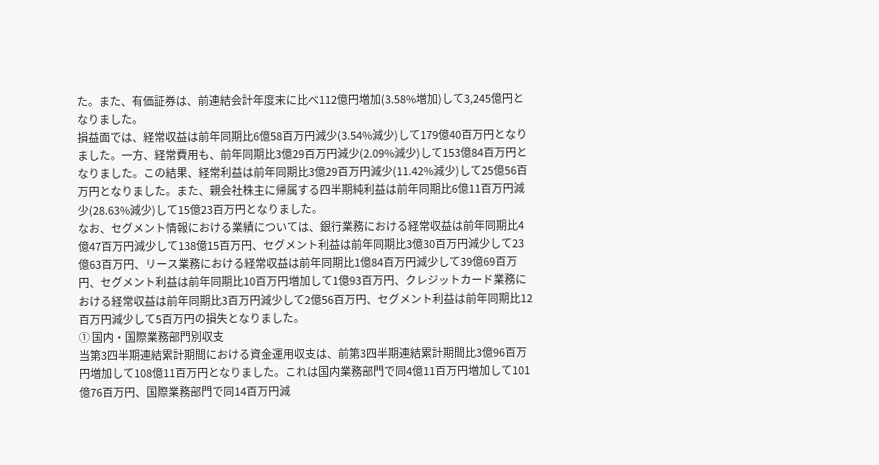た。また、有価証券は、前連結会計年度末に比べ112億円増加(3.58%増加)して3,245億円となりました。
損益面では、経常収益は前年同期比6億58百万円減少(3.54%減少)して179億40百万円となりました。一方、経常費用も、前年同期比3億29百万円減少(2.09%減少)して153億84百万円となりました。この結果、経常利益は前年同期比3億29百万円減少(11.42%減少)して25億56百万円となりました。また、親会社株主に帰属する四半期純利益は前年同期比6億11百万円減少(28.63%減少)して15億23百万円となりました。
なお、セグメント情報における業績については、銀行業務における経常収益は前年同期比4億47百万円減少して138億15百万円、セグメント利益は前年同期比3億30百万円減少して23億63百万円、リース業務における経常収益は前年同期比1億84百万円減少して39億69百万円、セグメント利益は前年同期比10百万円増加して1億93百万円、クレジットカード業務における経常収益は前年同期比3百万円減少して2億56百万円、セグメント利益は前年同期比12百万円減少して5百万円の損失となりました。
① 国内・国際業務部門別収支
当第3四半期連結累計期間における資金運用収支は、前第3四半期連結累計期間比3億96百万円増加して108億11百万円となりました。これは国内業務部門で同4億11百万円増加して101億76百万円、国際業務部門で同14百万円減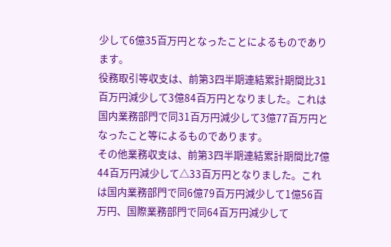少して6億35百万円となったことによるものであります。
役務取引等収支は、前第3四半期連結累計期間比31百万円減少して3億84百万円となりました。これは国内業務部門で同31百万円減少して3億77百万円となったこと等によるものであります。
その他業務収支は、前第3四半期連結累計期間比7億44百万円減少して△33百万円となりました。これは国内業務部門で同6億79百万円減少して1億56百万円、国際業務部門で同64百万円減少して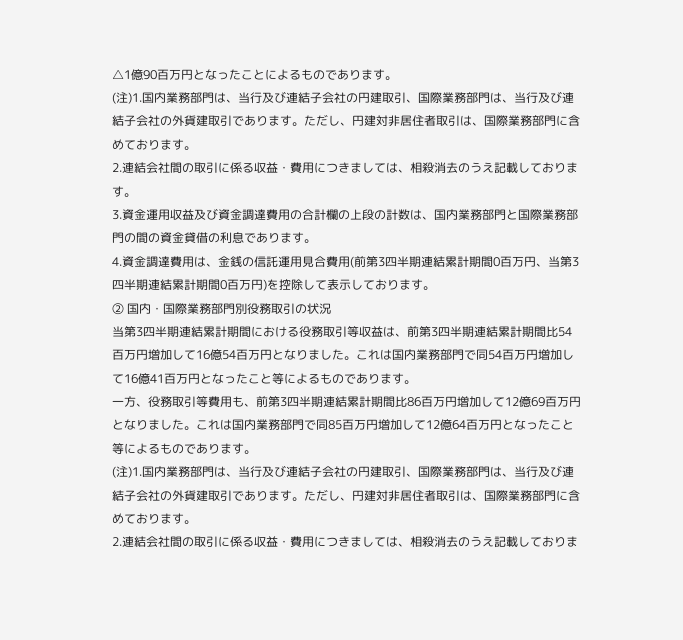△1億90百万円となったことによるものであります。
(注)1.国内業務部門は、当行及び連結子会社の円建取引、国際業務部門は、当行及び連結子会社の外貨建取引であります。ただし、円建対非居住者取引は、国際業務部門に含めております。
2.連結会社間の取引に係る収益・費用につきましては、相殺消去のうえ記載しております。
3.資金運用収益及び資金調達費用の合計欄の上段の計数は、国内業務部門と国際業務部門の間の資金貸借の利息であります。
4.資金調達費用は、金銭の信託運用見合費用(前第3四半期連結累計期間0百万円、当第3四半期連結累計期間0百万円)を控除して表示しております。
② 国内・国際業務部門別役務取引の状況
当第3四半期連結累計期間における役務取引等収益は、前第3四半期連結累計期間比54百万円増加して16億54百万円となりました。これは国内業務部門で同54百万円増加して16億41百万円となったこと等によるものであります。
一方、役務取引等費用も、前第3四半期連結累計期間比86百万円増加して12億69百万円となりました。これは国内業務部門で同85百万円増加して12億64百万円となったこと等によるものであります。
(注)1.国内業務部門は、当行及び連結子会社の円建取引、国際業務部門は、当行及び連結子会社の外貨建取引であります。ただし、円建対非居住者取引は、国際業務部門に含めております。
2.連結会社間の取引に係る収益・費用につきましては、相殺消去のうえ記載しておりま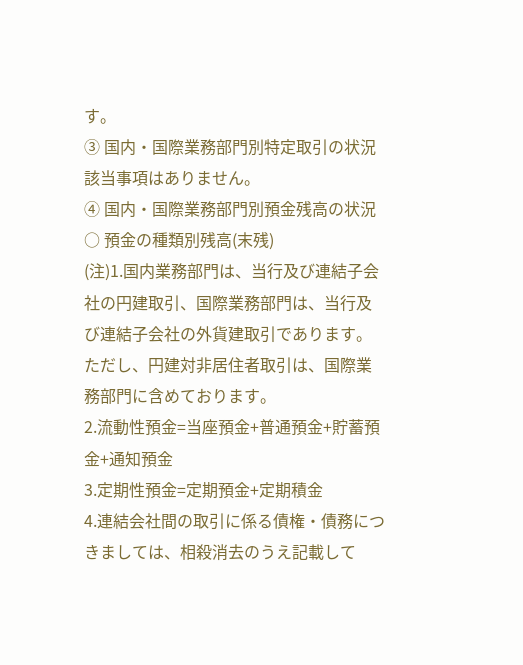す。
③ 国内・国際業務部門別特定取引の状況
該当事項はありません。
④ 国内・国際業務部門別預金残高の状況
○ 預金の種類別残高(末残)
(注)1.国内業務部門は、当行及び連結子会社の円建取引、国際業務部門は、当行及び連結子会社の外貨建取引であります。ただし、円建対非居住者取引は、国際業務部門に含めております。
2.流動性預金=当座預金+普通預金+貯蓄預金+通知預金
3.定期性預金=定期預金+定期積金
4.連結会社間の取引に係る債権・債務につきましては、相殺消去のうえ記載して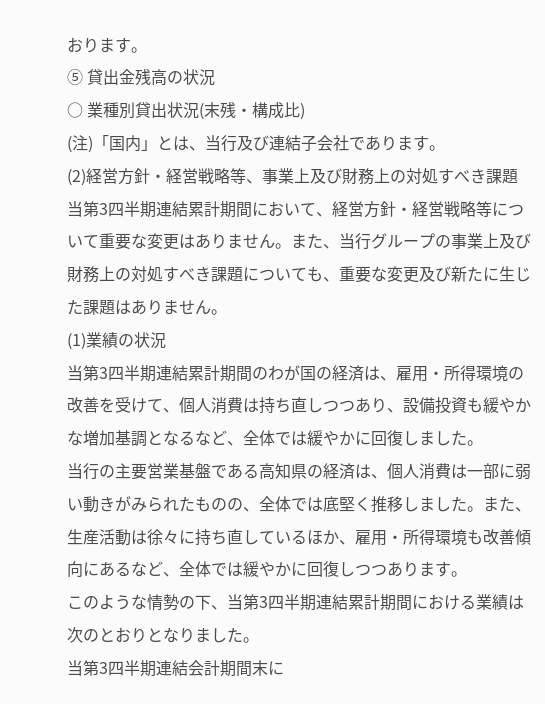おります。
⑤ 貸出金残高の状況
○ 業種別貸出状況(末残・構成比)
(注)「国内」とは、当行及び連結子会社であります。
(2)経営方針・経営戦略等、事業上及び財務上の対処すべき課題
当第3四半期連結累計期間において、経営方針・経営戦略等について重要な変更はありません。また、当行グループの事業上及び財務上の対処すべき課題についても、重要な変更及び新たに生じた課題はありません。
(1)業績の状況
当第3四半期連結累計期間のわが国の経済は、雇用・所得環境の改善を受けて、個人消費は持ち直しつつあり、設備投資も緩やかな増加基調となるなど、全体では緩やかに回復しました。
当行の主要営業基盤である高知県の経済は、個人消費は一部に弱い動きがみられたものの、全体では底堅く推移しました。また、生産活動は徐々に持ち直しているほか、雇用・所得環境も改善傾向にあるなど、全体では緩やかに回復しつつあります。
このような情勢の下、当第3四半期連結累計期間における業績は次のとおりとなりました。
当第3四半期連結会計期間末に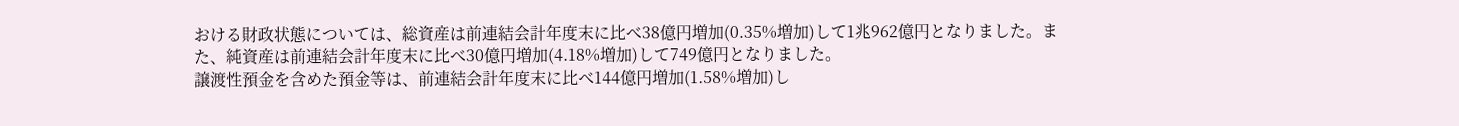おける財政状態については、総資産は前連結会計年度末に比べ38億円増加(0.35%増加)して1兆962億円となりました。また、純資産は前連結会計年度末に比べ30億円増加(4.18%増加)して749億円となりました。
譲渡性預金を含めた預金等は、前連結会計年度末に比べ144億円増加(1.58%増加)し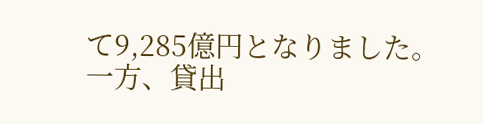て9,285億円となりました。一方、貸出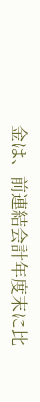金は、前連結会計年度末に比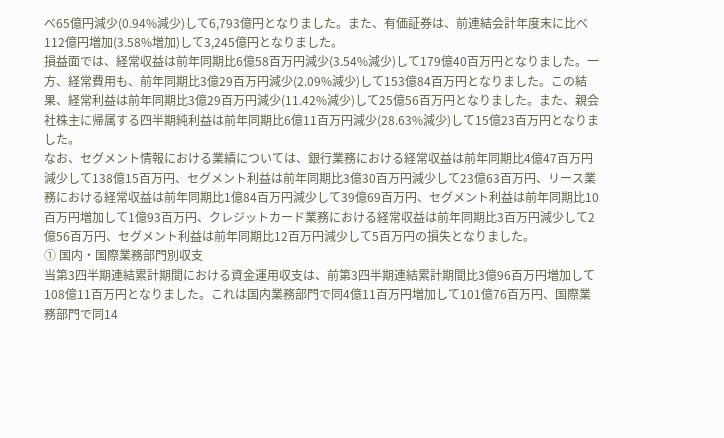べ65億円減少(0.94%減少)して6,793億円となりました。また、有価証券は、前連結会計年度末に比べ112億円増加(3.58%増加)して3,245億円となりました。
損益面では、経常収益は前年同期比6億58百万円減少(3.54%減少)して179億40百万円となりました。一方、経常費用も、前年同期比3億29百万円減少(2.09%減少)して153億84百万円となりました。この結果、経常利益は前年同期比3億29百万円減少(11.42%減少)して25億56百万円となりました。また、親会社株主に帰属する四半期純利益は前年同期比6億11百万円減少(28.63%減少)して15億23百万円となりました。
なお、セグメント情報における業績については、銀行業務における経常収益は前年同期比4億47百万円減少して138億15百万円、セグメント利益は前年同期比3億30百万円減少して23億63百万円、リース業務における経常収益は前年同期比1億84百万円減少して39億69百万円、セグメント利益は前年同期比10百万円増加して1億93百万円、クレジットカード業務における経常収益は前年同期比3百万円減少して2億56百万円、セグメント利益は前年同期比12百万円減少して5百万円の損失となりました。
① 国内・国際業務部門別収支
当第3四半期連結累計期間における資金運用収支は、前第3四半期連結累計期間比3億96百万円増加して108億11百万円となりました。これは国内業務部門で同4億11百万円増加して101億76百万円、国際業務部門で同14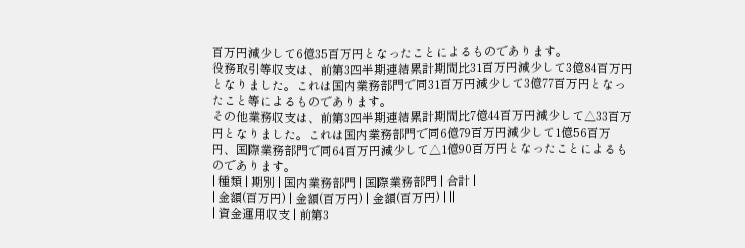百万円減少して6億35百万円となったことによるものであります。
役務取引等収支は、前第3四半期連結累計期間比31百万円減少して3億84百万円となりました。これは国内業務部門で同31百万円減少して3億77百万円となったこと等によるものであります。
その他業務収支は、前第3四半期連結累計期間比7億44百万円減少して△33百万円となりました。これは国内業務部門で同6億79百万円減少して1億56百万円、国際業務部門で同64百万円減少して△1億90百万円となったことによるものであります。
| 種類 | 期別 | 国内業務部門 | 国際業務部門 | 合計 |
| 金額(百万円) | 金額(百万円) | 金額(百万円) | ||
| 資金運用収支 | 前第3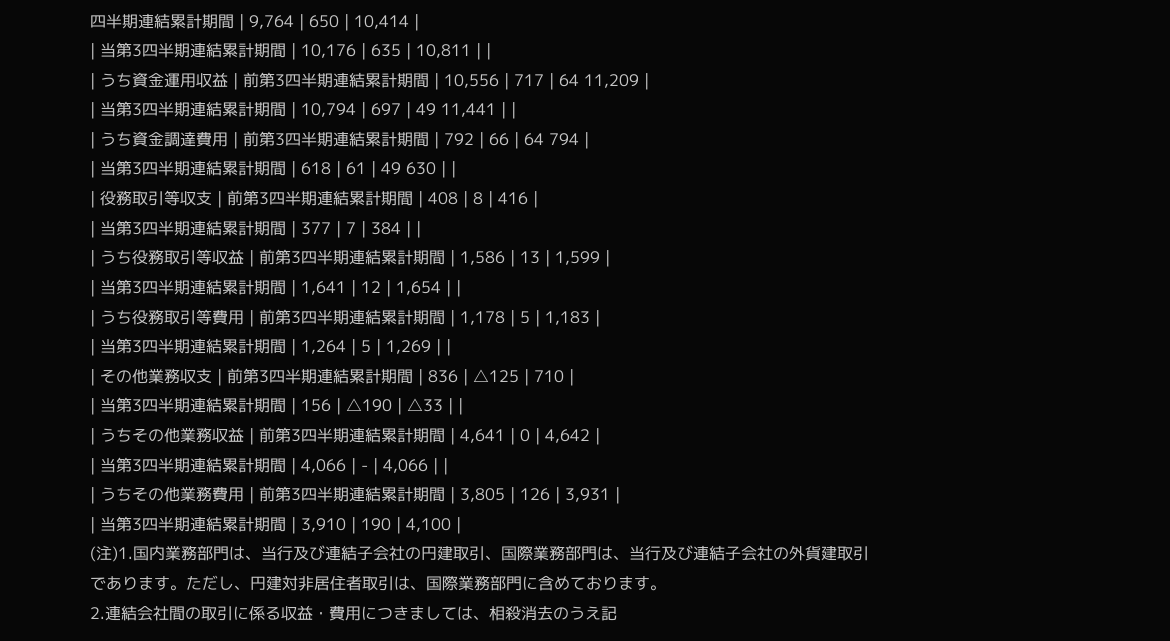四半期連結累計期間 | 9,764 | 650 | 10,414 |
| 当第3四半期連結累計期間 | 10,176 | 635 | 10,811 | |
| うち資金運用収益 | 前第3四半期連結累計期間 | 10,556 | 717 | 64 11,209 |
| 当第3四半期連結累計期間 | 10,794 | 697 | 49 11,441 | |
| うち資金調達費用 | 前第3四半期連結累計期間 | 792 | 66 | 64 794 |
| 当第3四半期連結累計期間 | 618 | 61 | 49 630 | |
| 役務取引等収支 | 前第3四半期連結累計期間 | 408 | 8 | 416 |
| 当第3四半期連結累計期間 | 377 | 7 | 384 | |
| うち役務取引等収益 | 前第3四半期連結累計期間 | 1,586 | 13 | 1,599 |
| 当第3四半期連結累計期間 | 1,641 | 12 | 1,654 | |
| うち役務取引等費用 | 前第3四半期連結累計期間 | 1,178 | 5 | 1,183 |
| 当第3四半期連結累計期間 | 1,264 | 5 | 1,269 | |
| その他業務収支 | 前第3四半期連結累計期間 | 836 | △125 | 710 |
| 当第3四半期連結累計期間 | 156 | △190 | △33 | |
| うちその他業務収益 | 前第3四半期連結累計期間 | 4,641 | 0 | 4,642 |
| 当第3四半期連結累計期間 | 4,066 | - | 4,066 | |
| うちその他業務費用 | 前第3四半期連結累計期間 | 3,805 | 126 | 3,931 |
| 当第3四半期連結累計期間 | 3,910 | 190 | 4,100 |
(注)1.国内業務部門は、当行及び連結子会社の円建取引、国際業務部門は、当行及び連結子会社の外貨建取引であります。ただし、円建対非居住者取引は、国際業務部門に含めております。
2.連結会社間の取引に係る収益・費用につきましては、相殺消去のうえ記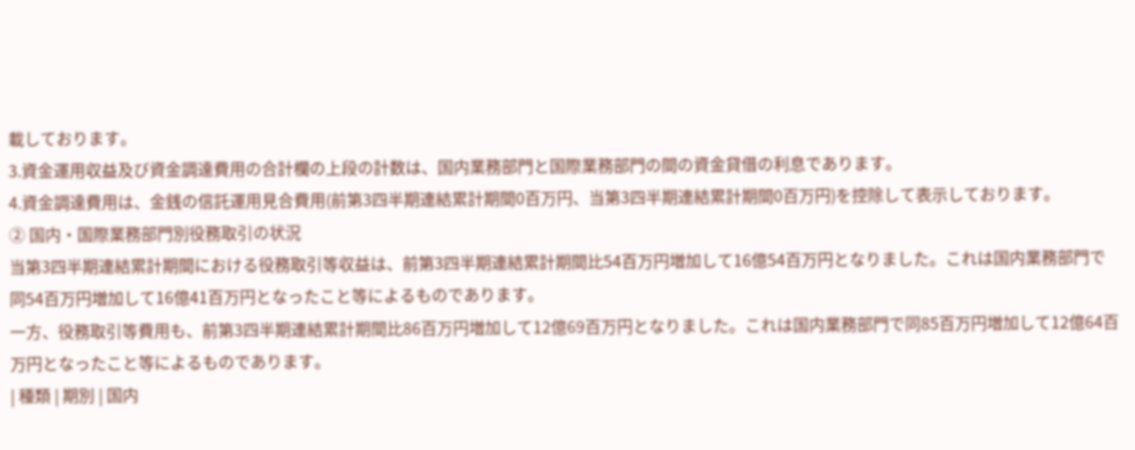載しております。
3.資金運用収益及び資金調達費用の合計欄の上段の計数は、国内業務部門と国際業務部門の間の資金貸借の利息であります。
4.資金調達費用は、金銭の信託運用見合費用(前第3四半期連結累計期間0百万円、当第3四半期連結累計期間0百万円)を控除して表示しております。
② 国内・国際業務部門別役務取引の状況
当第3四半期連結累計期間における役務取引等収益は、前第3四半期連結累計期間比54百万円増加して16億54百万円となりました。これは国内業務部門で同54百万円増加して16億41百万円となったこと等によるものであります。
一方、役務取引等費用も、前第3四半期連結累計期間比86百万円増加して12億69百万円となりました。これは国内業務部門で同85百万円増加して12億64百万円となったこと等によるものであります。
| 種類 | 期別 | 国内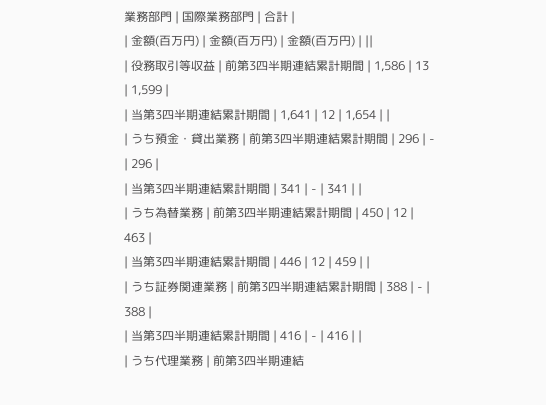業務部門 | 国際業務部門 | 合計 |
| 金額(百万円) | 金額(百万円) | 金額(百万円) | ||
| 役務取引等収益 | 前第3四半期連結累計期間 | 1,586 | 13 | 1,599 |
| 当第3四半期連結累計期間 | 1,641 | 12 | 1,654 | |
| うち預金・貸出業務 | 前第3四半期連結累計期間 | 296 | - | 296 |
| 当第3四半期連結累計期間 | 341 | - | 341 | |
| うち為替業務 | 前第3四半期連結累計期間 | 450 | 12 | 463 |
| 当第3四半期連結累計期間 | 446 | 12 | 459 | |
| うち証券関連業務 | 前第3四半期連結累計期間 | 388 | - | 388 |
| 当第3四半期連結累計期間 | 416 | - | 416 | |
| うち代理業務 | 前第3四半期連結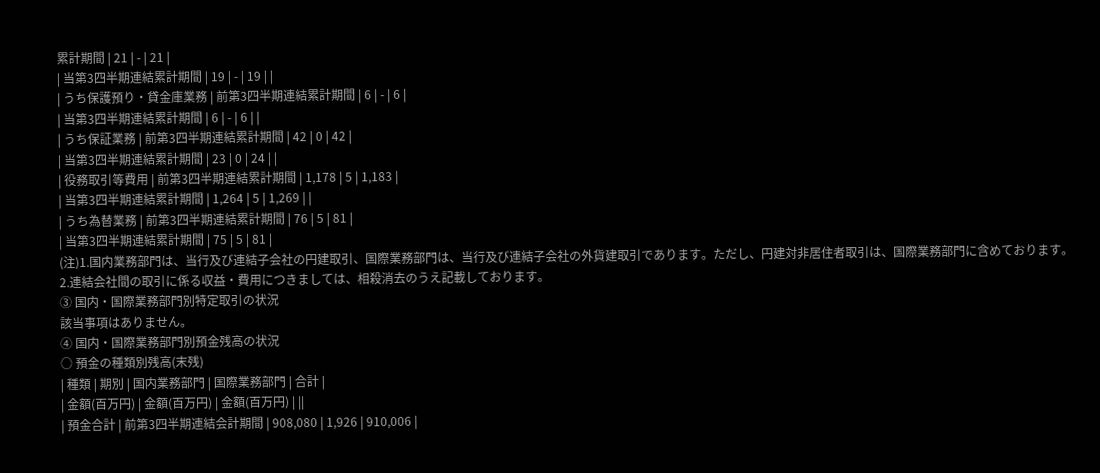累計期間 | 21 | - | 21 |
| 当第3四半期連結累計期間 | 19 | - | 19 | |
| うち保護預り・貸金庫業務 | 前第3四半期連結累計期間 | 6 | - | 6 |
| 当第3四半期連結累計期間 | 6 | - | 6 | |
| うち保証業務 | 前第3四半期連結累計期間 | 42 | 0 | 42 |
| 当第3四半期連結累計期間 | 23 | 0 | 24 | |
| 役務取引等費用 | 前第3四半期連結累計期間 | 1,178 | 5 | 1,183 |
| 当第3四半期連結累計期間 | 1,264 | 5 | 1,269 | |
| うち為替業務 | 前第3四半期連結累計期間 | 76 | 5 | 81 |
| 当第3四半期連結累計期間 | 75 | 5 | 81 |
(注)1.国内業務部門は、当行及び連結子会社の円建取引、国際業務部門は、当行及び連結子会社の外貨建取引であります。ただし、円建対非居住者取引は、国際業務部門に含めております。
2.連結会社間の取引に係る収益・費用につきましては、相殺消去のうえ記載しております。
③ 国内・国際業務部門別特定取引の状況
該当事項はありません。
④ 国内・国際業務部門別預金残高の状況
○ 預金の種類別残高(末残)
| 種類 | 期別 | 国内業務部門 | 国際業務部門 | 合計 |
| 金額(百万円) | 金額(百万円) | 金額(百万円) | ||
| 預金合計 | 前第3四半期連結会計期間 | 908,080 | 1,926 | 910,006 |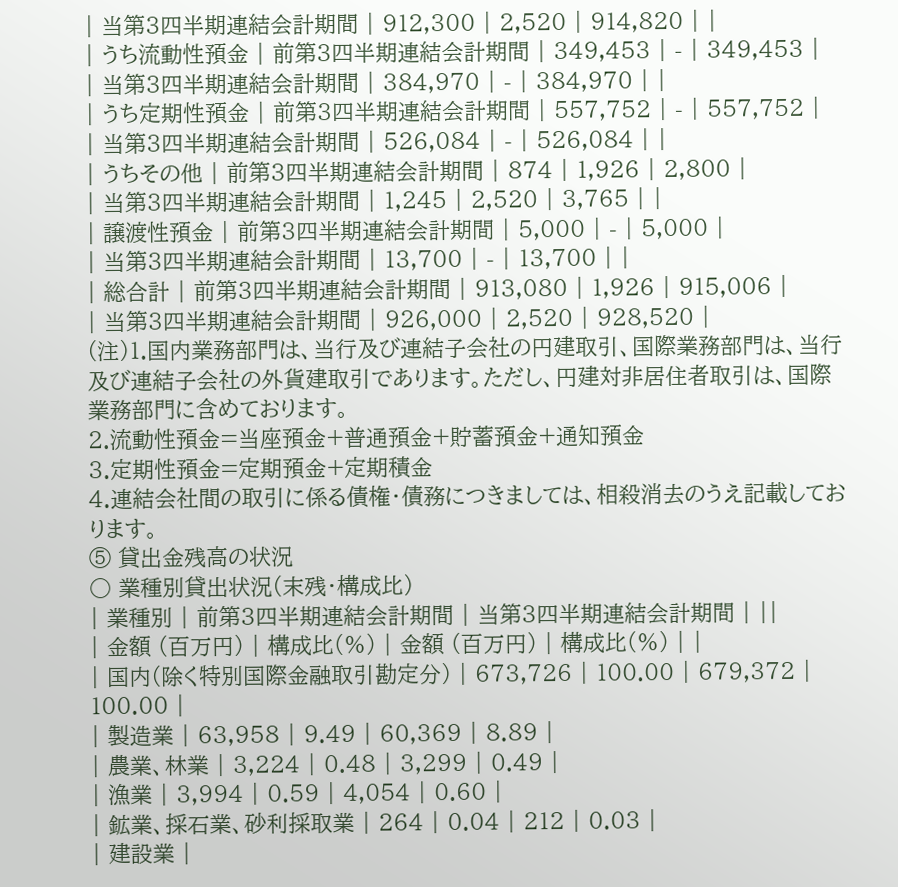| 当第3四半期連結会計期間 | 912,300 | 2,520 | 914,820 | |
| うち流動性預金 | 前第3四半期連結会計期間 | 349,453 | - | 349,453 |
| 当第3四半期連結会計期間 | 384,970 | - | 384,970 | |
| うち定期性預金 | 前第3四半期連結会計期間 | 557,752 | - | 557,752 |
| 当第3四半期連結会計期間 | 526,084 | - | 526,084 | |
| うちその他 | 前第3四半期連結会計期間 | 874 | 1,926 | 2,800 |
| 当第3四半期連結会計期間 | 1,245 | 2,520 | 3,765 | |
| 譲渡性預金 | 前第3四半期連結会計期間 | 5,000 | - | 5,000 |
| 当第3四半期連結会計期間 | 13,700 | - | 13,700 | |
| 総合計 | 前第3四半期連結会計期間 | 913,080 | 1,926 | 915,006 |
| 当第3四半期連結会計期間 | 926,000 | 2,520 | 928,520 |
(注)1.国内業務部門は、当行及び連結子会社の円建取引、国際業務部門は、当行及び連結子会社の外貨建取引であります。ただし、円建対非居住者取引は、国際業務部門に含めております。
2.流動性預金=当座預金+普通預金+貯蓄預金+通知預金
3.定期性預金=定期預金+定期積金
4.連結会社間の取引に係る債権・債務につきましては、相殺消去のうえ記載しております。
⑤ 貸出金残高の状況
○ 業種別貸出状況(末残・構成比)
| 業種別 | 前第3四半期連結会計期間 | 当第3四半期連結会計期間 | ||
| 金額 (百万円) | 構成比(%) | 金額 (百万円) | 構成比(%) | |
| 国内(除く特別国際金融取引勘定分) | 673,726 | 100.00 | 679,372 | 100.00 |
| 製造業 | 63,958 | 9.49 | 60,369 | 8.89 |
| 農業、林業 | 3,224 | 0.48 | 3,299 | 0.49 |
| 漁業 | 3,994 | 0.59 | 4,054 | 0.60 |
| 鉱業、採石業、砂利採取業 | 264 | 0.04 | 212 | 0.03 |
| 建設業 |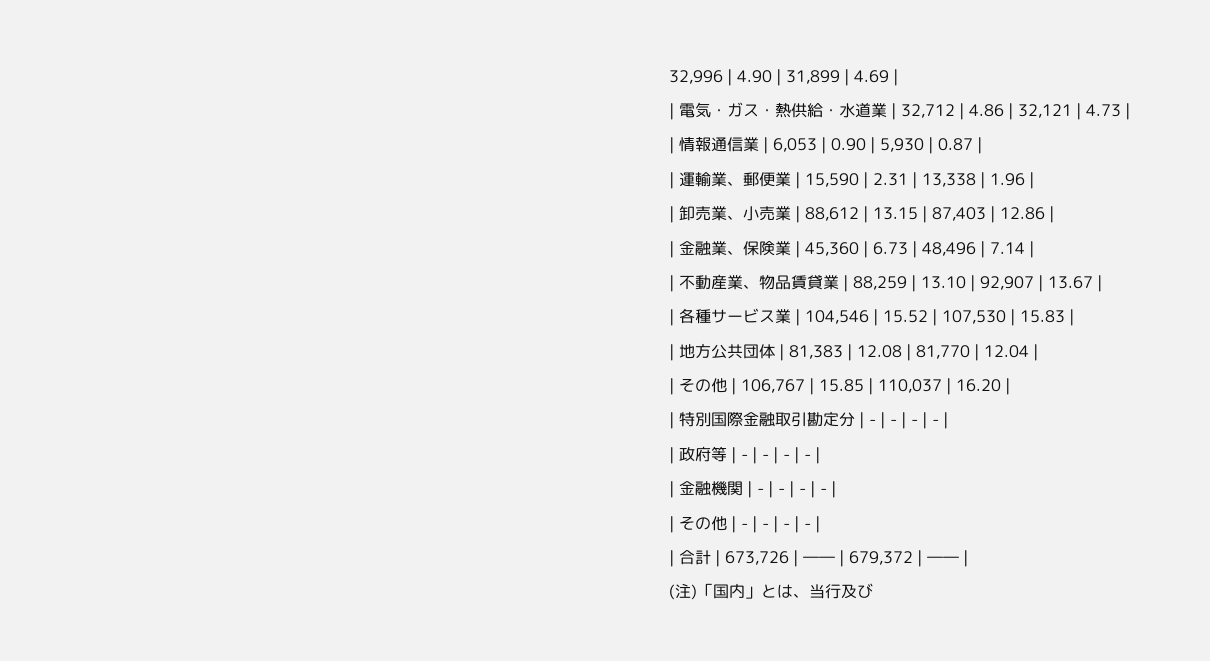32,996 | 4.90 | 31,899 | 4.69 |
| 電気・ガス・熱供給・水道業 | 32,712 | 4.86 | 32,121 | 4.73 |
| 情報通信業 | 6,053 | 0.90 | 5,930 | 0.87 |
| 運輸業、郵便業 | 15,590 | 2.31 | 13,338 | 1.96 |
| 卸売業、小売業 | 88,612 | 13.15 | 87,403 | 12.86 |
| 金融業、保険業 | 45,360 | 6.73 | 48,496 | 7.14 |
| 不動産業、物品賃貸業 | 88,259 | 13.10 | 92,907 | 13.67 |
| 各種サービス業 | 104,546 | 15.52 | 107,530 | 15.83 |
| 地方公共団体 | 81,383 | 12.08 | 81,770 | 12.04 |
| その他 | 106,767 | 15.85 | 110,037 | 16.20 |
| 特別国際金融取引勘定分 | - | - | - | - |
| 政府等 | - | - | - | - |
| 金融機関 | - | - | - | - |
| その他 | - | - | - | - |
| 合計 | 673,726 | ―― | 679,372 | ―― |
(注)「国内」とは、当行及び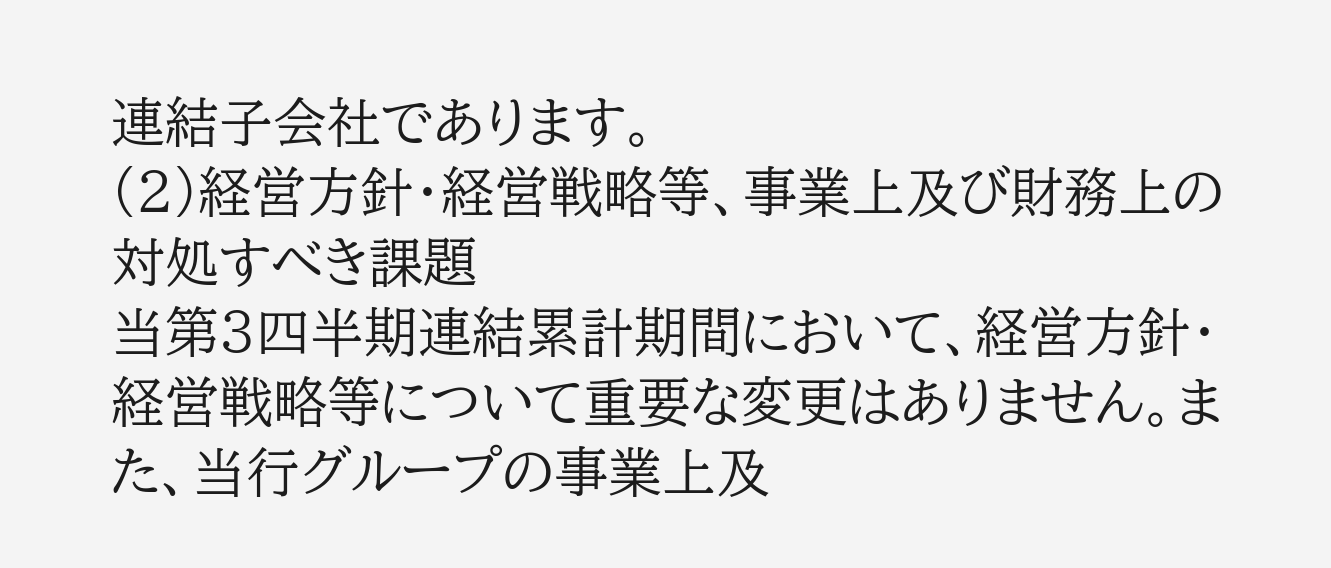連結子会社であります。
(2)経営方針・経営戦略等、事業上及び財務上の対処すべき課題
当第3四半期連結累計期間において、経営方針・経営戦略等について重要な変更はありません。また、当行グループの事業上及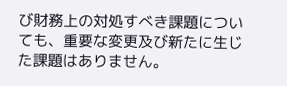び財務上の対処すべき課題についても、重要な変更及び新たに生じた課題はありません。